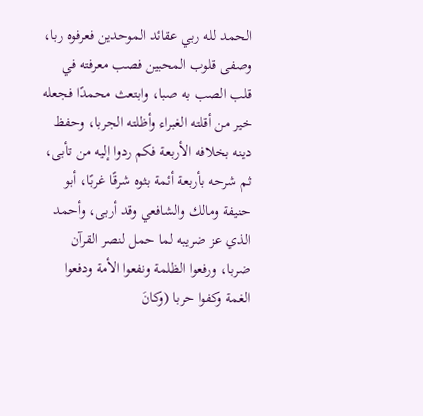الحمد لله ربي عقائد الموحدين فعرفوه ربا، وصفى قلوب المحبين فصب معرفته في قلب الصب به صبا، وابتعث محمدًا فجعله خير من أقلته الغبراء وأظلته الجربا، وحفظ دينه بخلافه الأربعة فكم ردوا إليه من تأبى، ثم شرحه بأربعة أئمة بثوه شرقًا غربًا، أبو حنيفة ومالك والشافعي وقد أربى، وأحمد الذي عز ضريبه لما حمل لنصر القرآن ضربا، ورفعوا الظلمة ونفعوا الأمة ودفعوا الغمة وكفوا حربا (وكانَ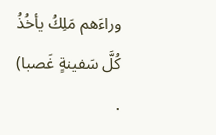وراءَهم مَلِكُ يأخُذُ كُلَّ سَفينةٍ غَصبا) .